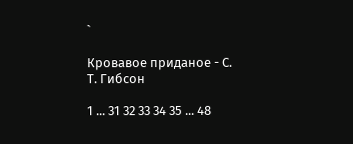`

Кровавое приданое - С. Т. Гибсон

1 ... 31 32 33 34 35 ... 48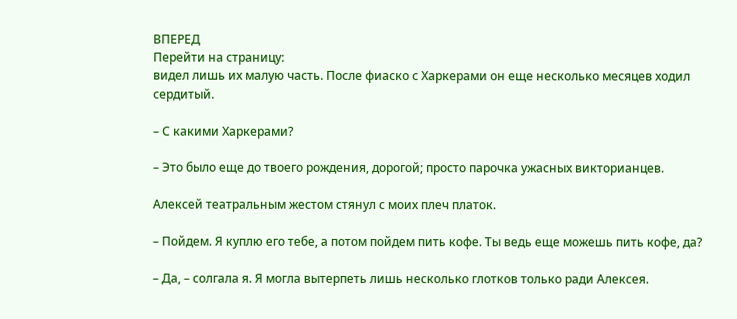ВПЕРЕД
Перейти на страницу:
видел лишь их малую часть. После фиаско с Харкерами он еще несколько месяцев ходил сердитый.

– С какими Харкерами?

– Это было еще до твоего рождения, дорогой; просто парочка ужасных викторианцев.

Алексей театральным жестом стянул с моих плеч платок.

– Пойдем. Я куплю его тебе, а потом пойдем пить кофе. Ты ведь еще можешь пить кофе, да?

– Да, – солгала я. Я могла вытерпеть лишь несколько глотков только ради Алексея.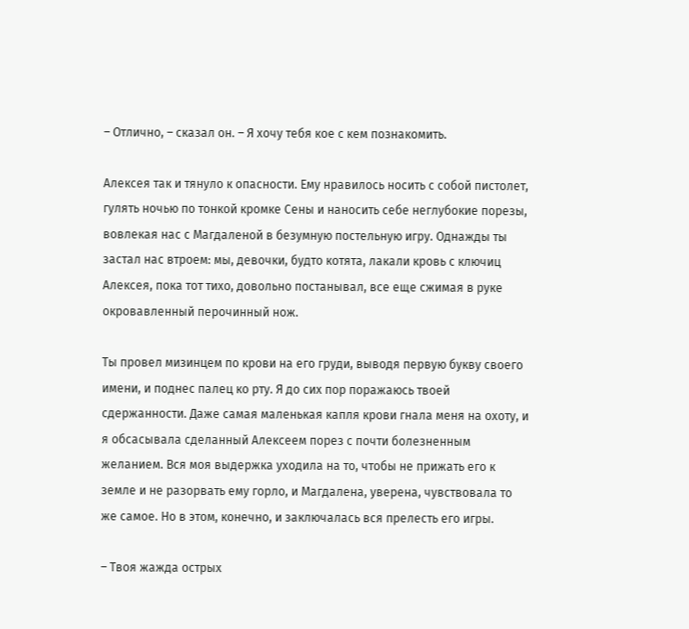– Отлично, – сказал он. – Я хочу тебя кое с кем познакомить.

Алексея так и тянуло к опасности. Ему нравилось носить с собой пистолет, гулять ночью по тонкой кромке Сены и наносить себе неглубокие порезы, вовлекая нас с Магдаленой в безумную постельную игру. Однажды ты застал нас втроем: мы, девочки, будто котята, лакали кровь с ключиц Алексея, пока тот тихо, довольно постанывал, все еще сжимая в руке окровавленный перочинный нож.

Ты провел мизинцем по крови на его груди, выводя первую букву своего имени, и поднес палец ко рту. Я до сих пор поражаюсь твоей сдержанности. Даже самая маленькая капля крови гнала меня на охоту, и я обсасывала сделанный Алексеем порез с почти болезненным желанием. Вся моя выдержка уходила на то, чтобы не прижать его к земле и не разорвать ему горло, и Магдалена, уверена, чувствовала то же самое. Но в этом, конечно, и заключалась вся прелесть его игры.

– Твоя жажда острых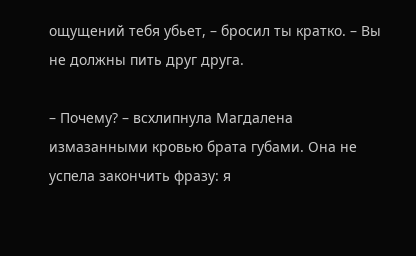ощущений тебя убьет, – бросил ты кратко. – Вы не должны пить друг друга.

– Почему? – всхлипнула Магдалена измазанными кровью брата губами. Она не успела закончить фразу: я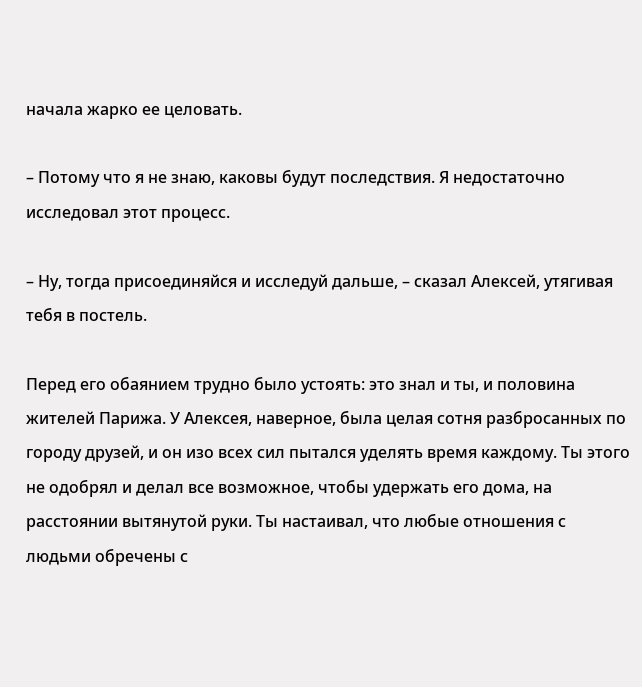начала жарко ее целовать.

– Потому что я не знаю, каковы будут последствия. Я недостаточно исследовал этот процесс.

– Ну, тогда присоединяйся и исследуй дальше, – сказал Алексей, утягивая тебя в постель.

Перед его обаянием трудно было устоять: это знал и ты, и половина жителей Парижа. У Алексея, наверное, была целая сотня разбросанных по городу друзей, и он изо всех сил пытался уделять время каждому. Ты этого не одобрял и делал все возможное, чтобы удержать его дома, на расстоянии вытянутой руки. Ты настаивал, что любые отношения с людьми обречены с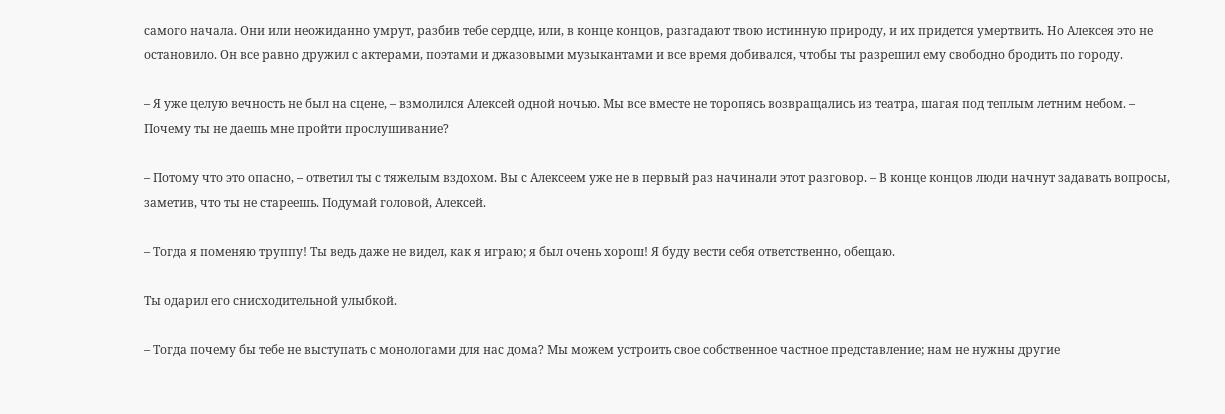самого начала. Они или неожиданно умрут, разбив тебе сердце, или, в конце концов, разгадают твою истинную природу, и их придется умертвить. Но Алексея это не остановило. Он все равно дружил с актерами, поэтами и джазовыми музыкантами и все время добивался, чтобы ты разрешил ему свободно бродить по городу.

– Я уже целую вечность не был на сцене, – взмолился Алексей одной ночью. Мы все вместе не торопясь возвращались из театра, шагая под теплым летним небом. – Почему ты не даешь мне пройти прослушивание?

– Потому что это опасно, – ответил ты с тяжелым вздохом. Вы с Алексеем уже не в первый раз начинали этот разговор. – В конце концов люди начнут задавать вопросы, заметив, что ты не стареешь. Подумай головой, Алексей.

– Тогда я поменяю труппу! Ты ведь даже не видел, как я играю; я был очень хорош! Я буду вести себя ответственно, обещаю.

Ты одарил его снисходительной улыбкой.

– Тогда почему бы тебе не выступать с монологами для нас дома? Мы можем устроить свое собственное частное представление; нам не нужны другие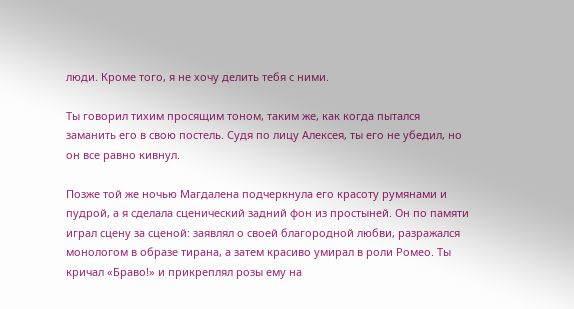люди. Кроме того, я не хочу делить тебя с ними.

Ты говорил тихим просящим тоном, таким же, как когда пытался заманить его в свою постель. Судя по лицу Алексея, ты его не убедил, но он все равно кивнул.

Позже той же ночью Магдалена подчеркнула его красоту румянами и пудрой, а я сделала сценический задний фон из простыней. Он по памяти играл сцену за сценой: заявлял о своей благородной любви, разражался монологом в образе тирана, а затем красиво умирал в роли Ромео. Ты кричал «Браво!» и прикреплял розы ему на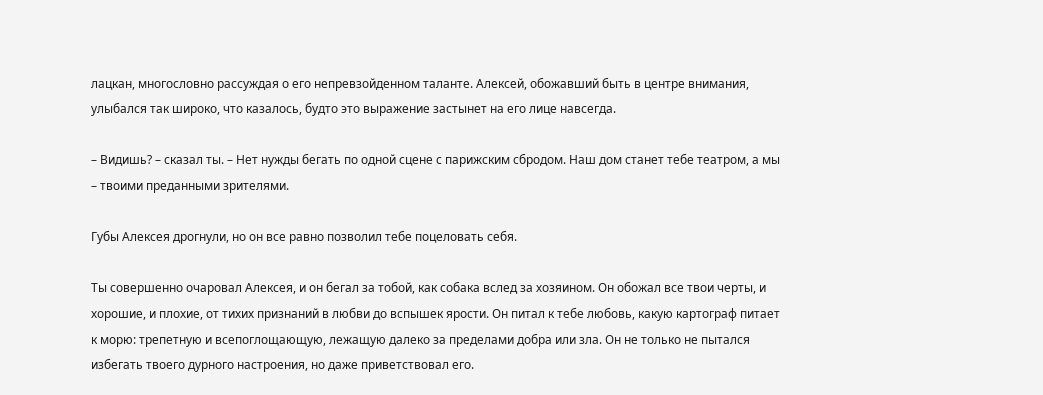лацкан, многословно рассуждая о его непревзойденном таланте. Алексей, обожавший быть в центре внимания, улыбался так широко, что казалось, будто это выражение застынет на его лице навсегда.

– Видишь? – сказал ты. – Нет нужды бегать по одной сцене с парижским сбродом. Наш дом станет тебе театром, а мы – твоими преданными зрителями.

Губы Алексея дрогнули, но он все равно позволил тебе поцеловать себя.

Ты совершенно очаровал Алексея, и он бегал за тобой, как собака вслед за хозяином. Он обожал все твои черты, и хорошие, и плохие, от тихих признаний в любви до вспышек ярости. Он питал к тебе любовь, какую картограф питает к морю: трепетную и всепоглощающую, лежащую далеко за пределами добра или зла. Он не только не пытался избегать твоего дурного настроения, но даже приветствовал его.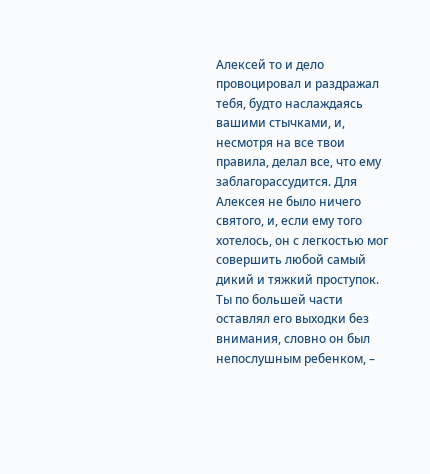Алексей то и дело провоцировал и раздражал тебя, будто наслаждаясь вашими стычками, и, несмотря на все твои правила, делал все, что ему заблагорассудится. Для Алексея не было ничего святого, и, если ему того хотелось, он с легкостью мог совершить любой самый дикий и тяжкий проступок. Ты по большей части оставлял его выходки без внимания, словно он был непослушным ребенком, –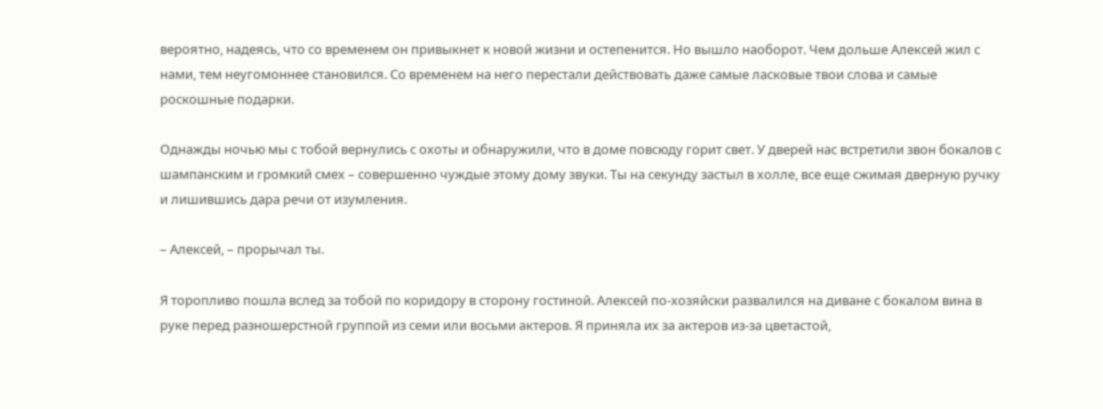вероятно, надеясь, что со временем он привыкнет к новой жизни и остепенится. Но вышло наоборот. Чем дольше Алексей жил с нами, тем неугомоннее становился. Со временем на него перестали действовать даже самые ласковые твои слова и самые роскошные подарки.

Однажды ночью мы с тобой вернулись с охоты и обнаружили, что в доме повсюду горит свет. У дверей нас встретили звон бокалов с шампанским и громкий смех – совершенно чуждые этому дому звуки. Ты на секунду застыл в холле, все еще сжимая дверную ручку и лишившись дара речи от изумления.

– Алексей, – прорычал ты.

Я торопливо пошла вслед за тобой по коридору в сторону гостиной. Алексей по-хозяйски развалился на диване с бокалом вина в руке перед разношерстной группой из семи или восьми актеров. Я приняла их за актеров из-за цветастой,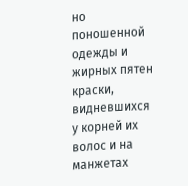но поношенной одежды и жирных пятен краски, видневшихся у корней их волос и на манжетах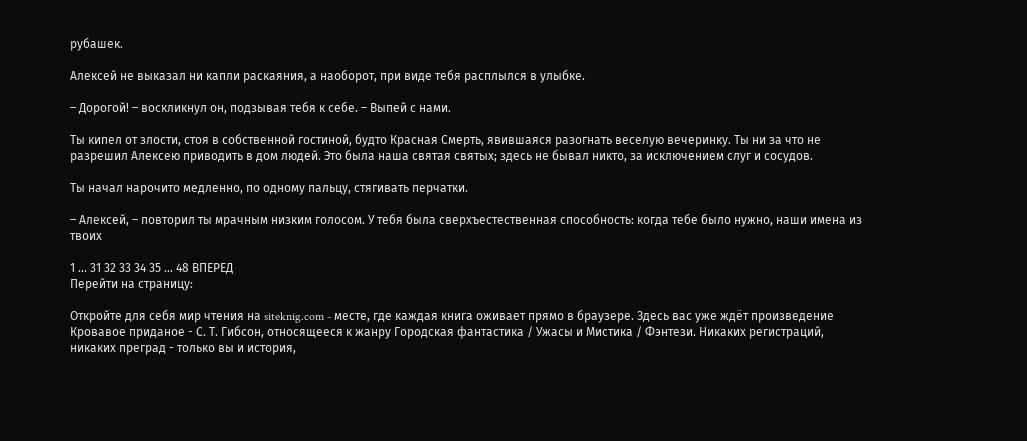рубашек.

Алексей не выказал ни капли раскаяния, а наоборот, при виде тебя расплылся в улыбке.

– Дорогой! – воскликнул он, подзывая тебя к себе. – Выпей с нами.

Ты кипел от злости, стоя в собственной гостиной, будто Красная Смерть, явившаяся разогнать веселую вечеринку. Ты ни за что не разрешил Алексею приводить в дом людей. Это была наша святая святых; здесь не бывал никто, за исключением слуг и сосудов.

Ты начал нарочито медленно, по одному пальцу, стягивать перчатки.

– Алексей, – повторил ты мрачным низким голосом. У тебя была сверхъестественная способность: когда тебе было нужно, наши имена из твоих

1 ... 31 32 33 34 35 ... 48 ВПЕРЕД
Перейти на страницу:

Откройте для себя мир чтения на siteknig.com - месте, где каждая книга оживает прямо в браузере. Здесь вас уже ждёт произведение Кровавое приданое - С. Т. Гибсон, относящееся к жанру Городская фантастика / Ужасы и Мистика / Фэнтези. Никаких регистраций, никаких преград - только вы и история,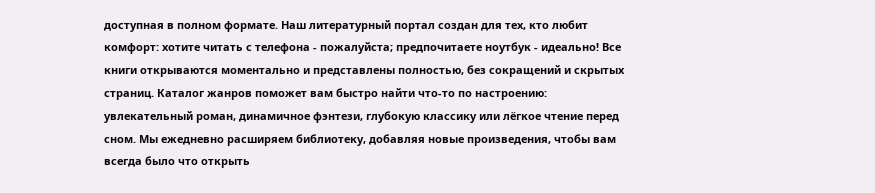доступная в полном формате. Наш литературный портал создан для тех, кто любит комфорт: хотите читать с телефона - пожалуйста; предпочитаете ноутбук - идеально! Все книги открываются моментально и представлены полностью, без сокращений и скрытых страниц. Каталог жанров поможет вам быстро найти что-то по настроению: увлекательный роман, динамичное фэнтези, глубокую классику или лёгкое чтение перед сном. Мы ежедневно расширяем библиотеку, добавляя новые произведения, чтобы вам всегда было что открыть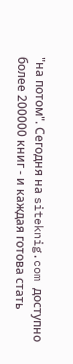"на потом". Сегодня на siteknig.com доступно более 200000 книг - и каждая готова стать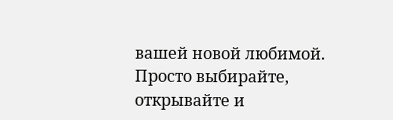вашей новой любимой. Просто выбирайте, открывайте и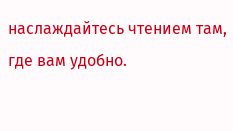наслаждайтесь чтением там, где вам удобно.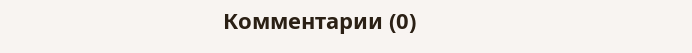Комментарии (0)